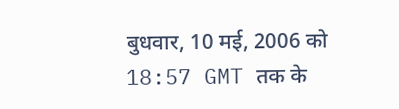बुधवार, 10 मई, 2006 को 18:57 GMT तक के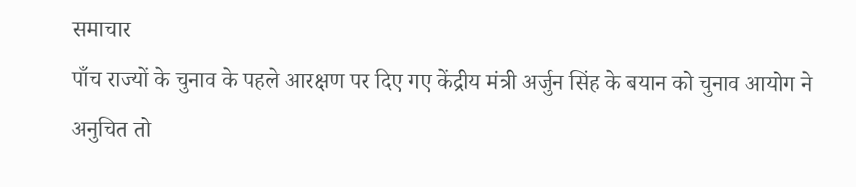समाचार
पाँच राज्यों के चुनाव के पहले आरक्षण पर दिए गए केंद्रीय मंत्री अर्जुन सिंह के बयान को चुनाव आयोग ने अनुचित तो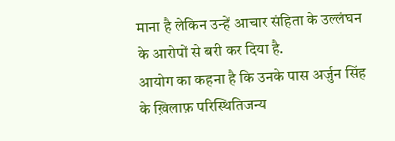माना है लेकिन उन्हें आचार संहिता के उल्लंघन के आरोपों से बरी कर दिया है.
आयोग का कहना है कि उनके पास अर्जुन सिंह के ख़िलाफ़ परिस्थितिजन्य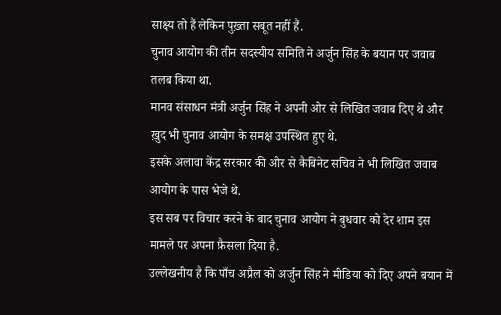साक्ष्य तो हैं लेकिन पुख़्ता सबूत नहीं हैं.
चुनाव आयोग की तीन सदस्यीय समिति ने अर्जुन सिंह के बयान पर जवाब तलब किया था.
मानव संसाधन मंत्री अर्जुन सिंह ने अपनी ओर से लिखित जवाब दिए थे और ख़ुद भी चुनाव आयोग के समक्ष उपस्थित हुए थे.
इसके अलावा केंद्र सरकार की ओर से कैबिनेट सचिव ने भी लिखित जवाब आयोग के पास भेजे थे.
इस सब पर विचार करने के बाद चुनाव आयोग ने बुधवार को देर शाम इस मामले पर अपना फ़ैसला दिया है.
उल्लेखनीय है कि पाँच अप्रैल को अर्जुन सिंह ने मीडिया को दिए अपने बयान में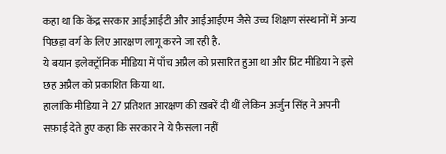कहा था कि केंद्र सरकार आईआईटी और आईआईएम जैसे उच्च शिक्षण संस्थानों में अन्य पिछड़ा वर्ग के लिए आरक्षण लागू करने जा रही है.
ये बयान इलेक्ट्रॉनिक मीडिया में पाँच अप्रैल को प्रसारित हुआ था और प्रिंट मीडिया ने इसे छह अप्रैल को प्रकाशित किया था.
हालांकि मीडिया ने 27 प्रतिशत आरक्षण की ख़बरें दी थीं लेकिन अर्जुन सिंह ने अपनी सफ़ाई देते हुए कहा कि सरकार ने ये फ़ैसला नहीं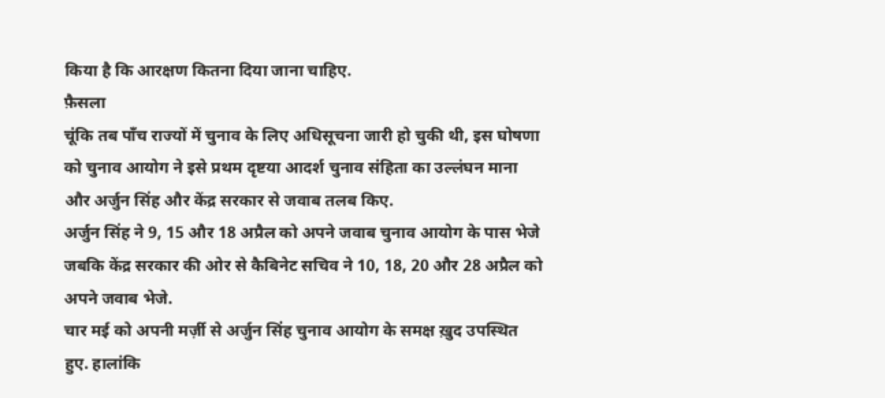किया है कि आरक्षण कितना दिया जाना चाहिए.
फ़ैसला
चूंकि तब पाँच राज्यों में चुनाव के लिए अधिसूचना जारी हो चुकी थी, इस घोषणा को चुनाव आयोग ने इसे प्रथम दृष्टया आदर्श चुनाव संहिता का उल्लंघन माना और अर्जुन सिंह और केंद्र सरकार से जवाब तलब किए.
अर्जुन सिंह ने 9, 15 और 18 अप्रैल को अपने जवाब चुनाव आयोग के पास भेजे जबकि केंद्र सरकार की ओर से कैबिनेट सचिव ने 10, 18, 20 और 28 अप्रैल को अपने जवाब भेजे.
चार मई को अपनी मर्ज़ी से अर्जुन सिंह चुनाव आयोग के समक्ष ख़ुद उपस्थित हुए. हालांकि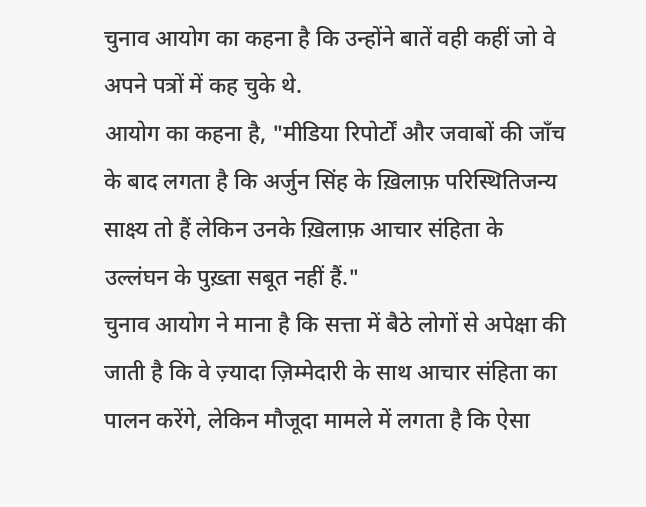चुनाव आयोग का कहना है कि उन्होंने बातें वही कहीं जो वे अपने पत्रों में कह चुके थे.
आयोग का कहना है, "मीडिया रिपोर्टों और जवाबों की जाँच के बाद लगता है कि अर्जुन सिंह के ख़िलाफ़ परिस्थितिजन्य साक्ष्य तो हैं लेकिन उनके ख़िलाफ़ आचार संहिता के उल्लंघन के पुख़्ता सबूत नहीं हैं."
चुनाव आयोग ने माना है कि सत्ता में बैठे लोगों से अपेक्षा की जाती है कि वे ज़्यादा ज़िम्मेदारी के साथ आचार संहिता का पालन करेंगे, लेकिन मौजूदा मामले में लगता है कि ऐसा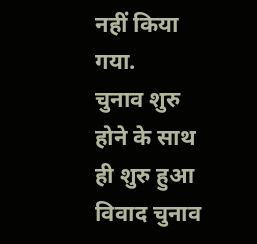नहीं किया गया.
चुनाव शुरु होने के साथ ही शुरु हुआ विवाद चुनाव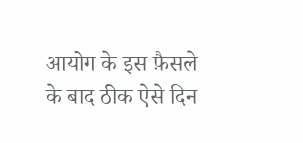आयोग के इस फ़ैसले के बाद ठीक ऐसे दिन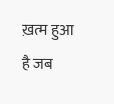ख़त्म हुआ है जब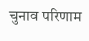चुनाव परिणाम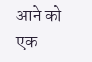आने को एक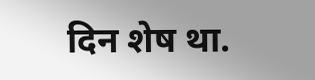दिन शेष था.